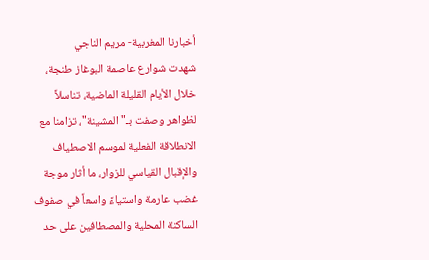أخبارنا المغربية- مريم الناجي
شهدت شوارع عاصمة البوغاز طنجة، خلال الأيام القليلة الماضية، تناسلاً لظواهر وصفت بـ"المشينة"، تزامنا مع الانطلاقة الفعلية لموسم الاصطياف والإقبال القياسي للزوار، ما أثار موجة غضب عارمة واستياءً واسعاً في صفوف الساكنة المحلية والمصطافين على حد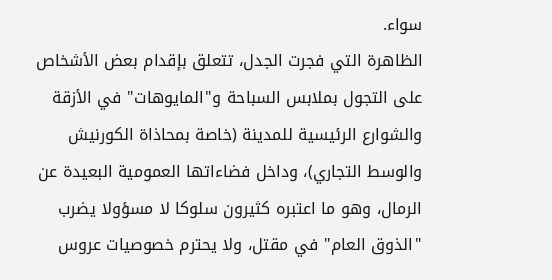سواء.
الظاهرة التي فجرت الجدل، تتعلق بإقدام بعض الأشخاص على التجول بملابس السباحة و"المايوهات" في الأزقة والشوارع الرئيسية للمدينة (خاصة بمحاذاة الكورنيش والوسط التجاري)، وداخل فضاءاتها العمومية البعيدة عن الرمال، وهو ما اعتبره كثيرون سلوكا لا مسؤولا يضرب "الذوق العام" في مقتل، ولا يحترم خصوصيات عروس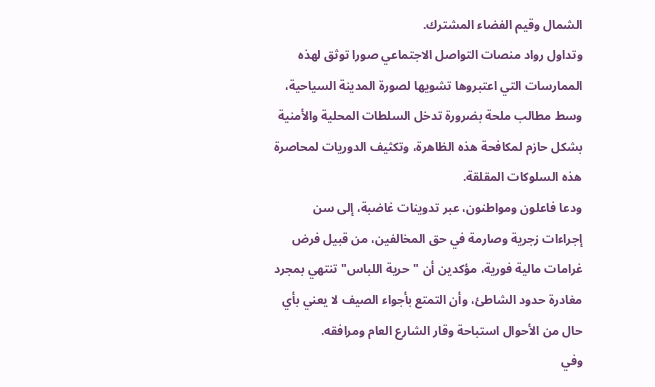الشمال وقيم الفضاء المشترك.
وتداول رواد منصات التواصل الاجتماعي صورا توثق لهذه الممارسات التي اعتبروها تشويها لصورة المدينة السياحية، وسط مطالب ملحة بضرورة تدخل السلطات المحلية والأمنية بشكل حازم لمكافحة هذه الظاهرة، وتكثيف الدوريات لمحاصرة هذه السلوكات المقلقة.
ودعا فاعلون ومواطنون، عبر تدوينات غاضبة، إلى سن إجراءات زجرية وصارمة في حق المخالفين، من قبيل فرض غرامات مالية فورية، مؤكدين أن "حرية اللباس" تنتهي بمجرد مغادرة حدود الشاطئ، وأن التمتع بأجواء الصيف لا يعني بأي حال من الأحوال استباحة وقار الشارع العام ومرافقه.
وفي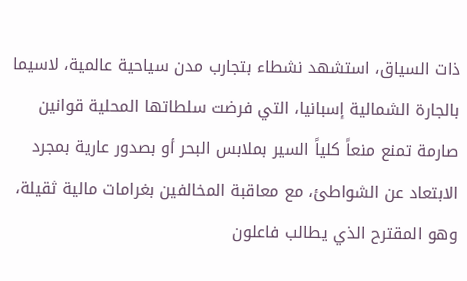ذات السياق، استشهد نشطاء بتجارب مدن سياحية عالمية، لاسيما بالجارة الشمالية إسبانيا، التي فرضت سلطاتها المحلية قوانين صارمة تمنع منعاً كلياً السير بملابس البحر أو بصدور عارية بمجرد الابتعاد عن الشواطئ، مع معاقبة المخالفين بغرامات مالية ثقيلة، وهو المقترح الذي يطالب فاعلون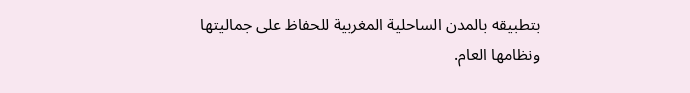بتطبيقه بالمدن الساحلية المغربية للحفاظ على جماليتها ونظامها العام.